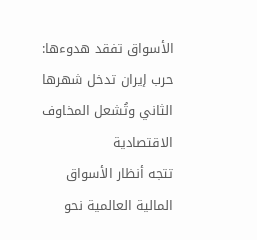الأسواق تفقد هدوءها: حرب إيران تدخل شهرها الثاني وتُشعل المخاوف الاقتصادية
تتجه أنظار الأسواق المالية العالمية نحو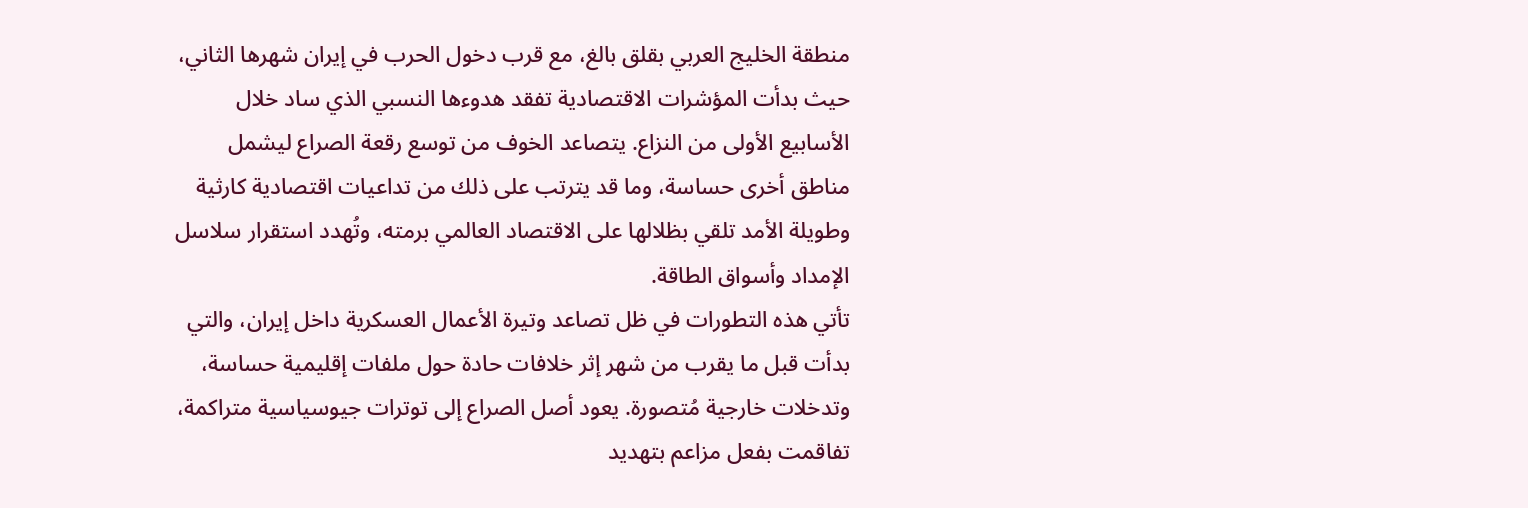منطقة الخليج العربي بقلق بالغ، مع قرب دخول الحرب في إيران شهرها الثاني، حيث بدأت المؤشرات الاقتصادية تفقد هدوءها النسبي الذي ساد خلال الأسابيع الأولى من النزاع. يتصاعد الخوف من توسع رقعة الصراع ليشمل مناطق أخرى حساسة، وما قد يترتب على ذلك من تداعيات اقتصادية كارثية وطويلة الأمد تلقي بظلالها على الاقتصاد العالمي برمته، وتُهدد استقرار سلاسل الإمداد وأسواق الطاقة.
تأتي هذه التطورات في ظل تصاعد وتيرة الأعمال العسكرية داخل إيران، والتي بدأت قبل ما يقرب من شهر إثر خلافات حادة حول ملفات إقليمية حساسة، وتدخلات خارجية مُتصورة. يعود أصل الصراع إلى توترات جيوسياسية متراكمة، تفاقمت بفعل مزاعم بتهديد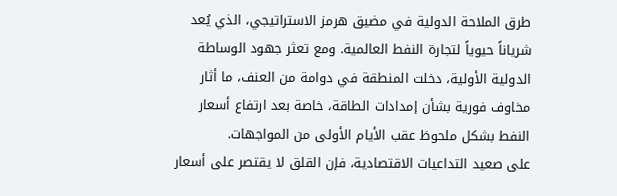طرق الملاحة الدولية في مضيق هرمز الاستراتيجي، الذي يُعد شرياناً حيوياً لتجارة النفط العالمية. ومع تعثر جهود الوساطة الدولية الأولية، دخلت المنطقة في دوامة من العنف، ما أثار مخاوف فورية بشأن إمدادات الطاقة، خاصة بعد ارتفاع أسعار النفط بشكل ملحوظ عقب الأيام الأولى من المواجهات.
على صعيد التداعيات الاقتصادية، فإن القلق لا يقتصر على أسعار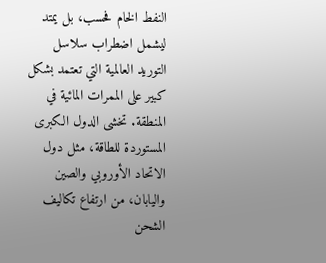النفط الخام فحسب، بل يمتد ليشمل اضطراب سلاسل التوريد العالمية التي تعتمد بشكل كبير على الممرات المائية في المنطقة. تخشى الدول الكبرى المستوردة للطاقة، مثل دول الاتحاد الأوروبي والصين واليابان، من ارتفاع تكاليف الشحن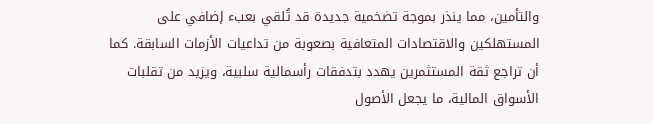والتأمين، مما ينذر بموجة تضخمية جديدة قد تُلقي بعبء إضافي على المستهلكين والاقتصادات المتعافية بصعوبة من تداعيات الأزمات السابقة. كما أن تراجع ثقة المستثمرين يهدد بتدفقات رأسمالية سلبية، ويزيد من تقلبات الأسواق المالية، ما يجعل الأصول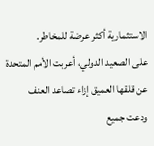الاستثمارية أكثر عرضة للمخاطر.
على الصعيد الدولي، أعربت الأمم المتحدة عن قلقها العميق إزاء تصاعد العنف ودعت جميع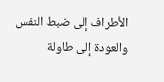الأطراف إلى ضبط النفس والعودة إلى طاولة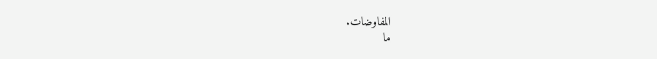المفاوضات.
ما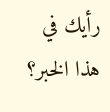رأيك في هذا الخبر؟